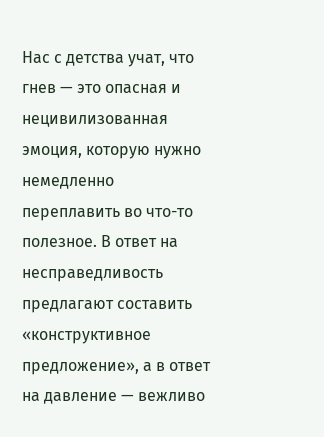Нас с детства учат, что гнев — это опасная и нецивилизованная эмоция, которую нужно немедленно переплавить во что-то полезное. В ответ на несправедливость предлагают составить «конструктивное предложение», а в ответ на давление — вежливо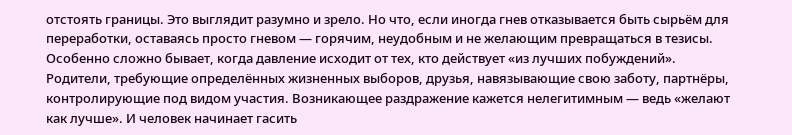отстоять границы. Это выглядит разумно и зрело. Но что, если иногда гнев отказывается быть сырьём для переработки, оставаясь просто гневом — горячим, неудобным и не желающим превращаться в тезисы. Особенно сложно бывает, когда давление исходит от тех, кто действует «из лучших побуждений». Родители, требующие определённых жизненных выборов, друзья, навязывающие свою заботу, партнёры, контролирующие под видом участия. Возникающее раздражение кажется нелегитимным — ведь «желают как лучше». И человек начинает гасить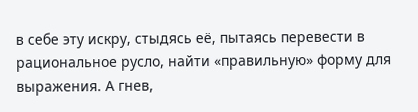в себе эту искру, стыдясь её, пытаясь перевести в рациональное русло, найти «правильную» форму для выражения. А гнев,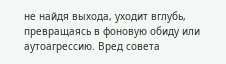не найдя выхода, уходит вглубь, превращаясь в фоновую обиду или аутоагрессию. Вред совета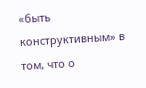«быть конструктивным» в том, что о